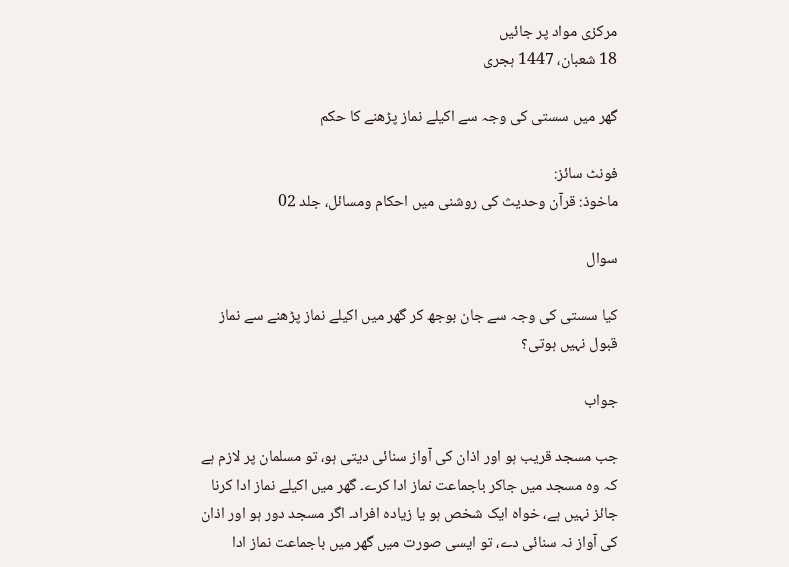مرکزی مواد پر جائیں
18 شعبان، 1447 ہجری

گھر میں سستی کی وجہ سے اکیلے نماز پڑھنے کا حکم

فونٹ سائز:
ماخوذ: قرآن وحدیث کی روشنی میں احکام ومسائل، جلد 02

سوال

کیا سستی کی وجہ سے جان بوجھ کر گھر میں اکیلے نماز پڑھنے سے نماز قبول نہیں ہوتی؟

جواب

جب مسجد قریب ہو اور اذان کی آواز سنائی دیتی ہو، تو مسلمان پر لازم ہے کہ وہ مسجد میں جاکر باجماعت نماز ادا کرے۔ گھر میں اکیلے نماز ادا کرنا جائز نہیں ہے، خواہ ایک شخص ہو یا زیادہ افراد۔ اگر مسجد دور ہو اور اذان کی آواز نہ سنائی دے، تو ایسی صورت میں گھر میں باجماعت نماز ادا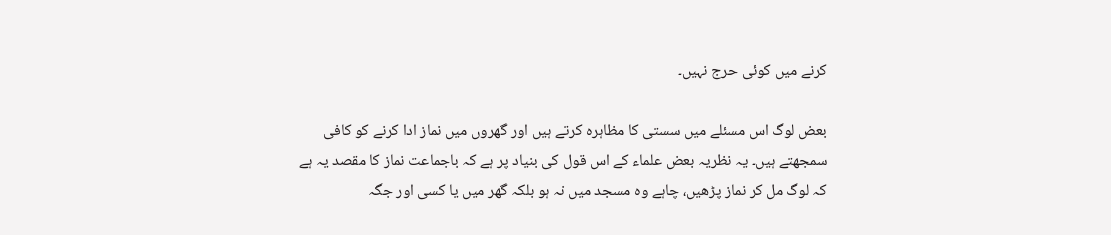کرنے میں کوئی حرج نہیں۔

بعض لوگ اس مسئلے میں سستی کا مظاہرہ کرتے ہیں اور گھروں میں نماز ادا کرنے کو کافی سمجھتے ہیں۔ یہ نظریہ بعض علماء کے اس قول کی بنیاد پر ہے کہ باجماعت نماز کا مقصد یہ ہے کہ لوگ مل کر نماز پڑھیں، چاہے وہ مسجد میں نہ ہو بلکہ گھر میں یا کسی اور جگہ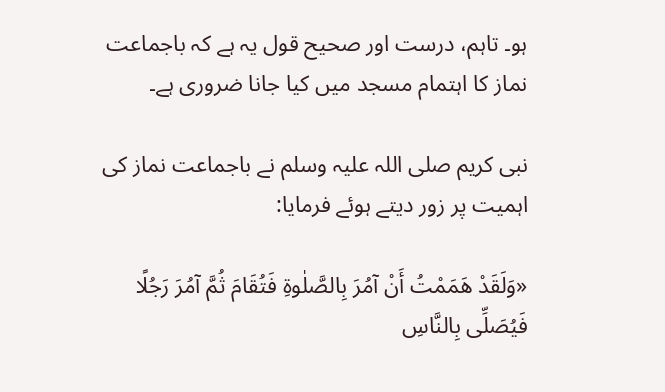ہو۔ تاہم، درست اور صحیح قول یہ ہے کہ باجماعت نماز کا اہتمام مسجد میں کیا جانا ضروری ہے۔

نبی کریم صلی اللہ علیہ وسلم نے باجماعت نماز کی اہمیت پر زور دیتے ہوئے فرمایا:

«وَلَقَدْ هَمَمْتُ أَنْ آمُرَ بِالصَّلٰوةِ فَتُقَامَ ثُمَّ آمُرَ رَجُلًا فَيُصَلِّی بِالنَّاسِ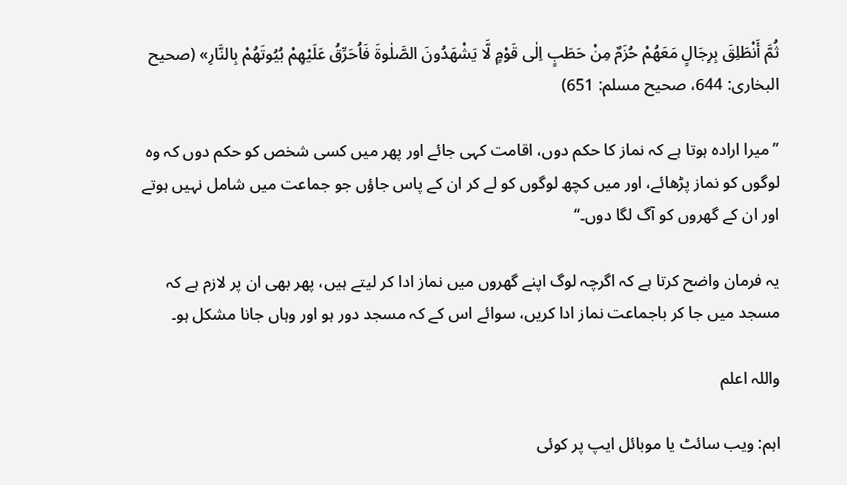ثُمَّ أَنْطَلِقَ بِرِجَالٍ مَعَهُمْ حُزَمٌ مِنْ حَطَبٍ اِلٰی قَوْمٍ لَّا يَشْهَدُونَ الصَّلٰوةَ فَاُحَرِّقُ عَلَيْهِمْ بُيُوتَهُمْ بِالنَّارِ» (صحیح البخاری: 644، صحیح مسلم: 651)

’’میرا ارادہ ہوتا ہے کہ نماز کا حکم دوں، اقامت کہی جائے اور پھر میں کسی شخص کو حکم دوں کہ وہ لوگوں کو نماز پڑھائے، اور میں کچھ لوگوں کو لے کر ان کے پاس جاؤں جو جماعت میں شامل نہیں ہوتے اور ان کے گھروں کو آگ لگا دوں۔‘‘

یہ فرمان واضح کرتا ہے کہ اگرچہ لوگ اپنے گھروں میں نماز ادا کر لیتے ہیں، پھر بھی ان پر لازم ہے کہ مسجد میں جا کر باجماعت نماز ادا کریں، سوائے اس کے کہ مسجد دور ہو اور وہاں جانا مشکل ہو۔

واللہ اعلم

اہم: ویب سائٹ یا موبائل ایپ پر کوئی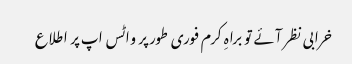خرابی نظر آئے تو براہِ کرم فوری طور پر واٹس اپ پر اطلاع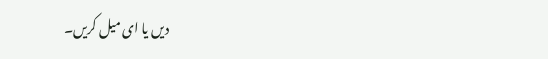دیں یا ای میل کریں۔